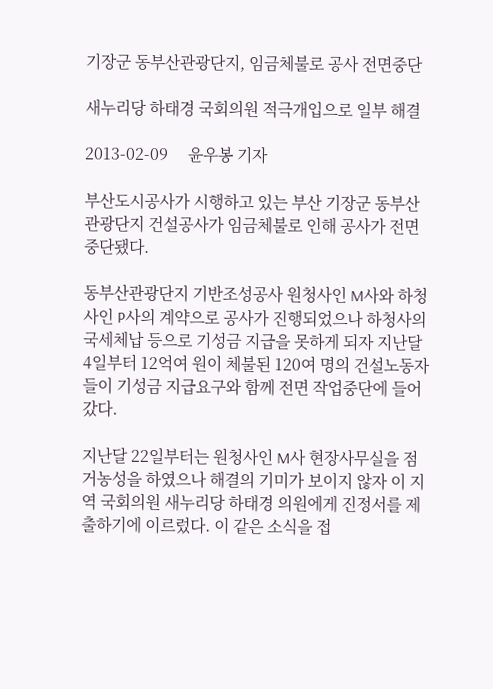기장군 동부산관광단지, 임금체불로 공사 전면중단

새누리당 하태경 국회의원 적극개입으로 일부 해결

2013-02-09     윤우봉 기자

부산도시공사가 시행하고 있는 부산 기장군 동부산관광단지 건설공사가 임금체불로 인해 공사가 전면 중단됐다.

동부산관광단지 기반조성공사 원청사인 M사와 하청사인 P사의 계약으로 공사가 진행되었으나 하청사의 국세체납 등으로 기성금 지급을 못하게 되자 지난달 4일부터 12억여 원이 체불된 120여 명의 건설노동자들이 기성금 지급요구와 함께 전면 작업중단에 들어갔다.

지난달 22일부터는 원청사인 M사 현장사무실을 점거농성을 하였으나 해결의 기미가 보이지 않자 이 지역 국회의원 새누리당 하태경 의원에게 진정서를 제출하기에 이르렀다. 이 같은 소식을 접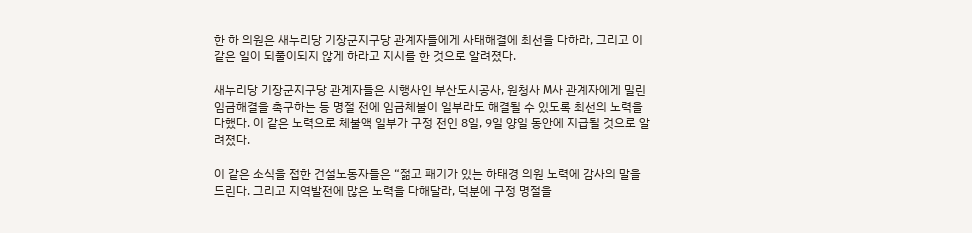한 하 의원은 새누리당 기장군지구당 관계자들에게 사태해결에 최선을 다하라, 그리고 이 같은 일이 되풀이되지 않게 하라고 지시를 한 것으로 알려졌다.

새누리당 기장군지구당 관계자들은 시행사인 부산도시공사, 원청사 M사 관계자에게 밀린 임금해결을 촉구하는 등 명절 전에 임금체불이 일부라도 해결될 수 있도록 최선의 노력을 다했다. 이 같은 노력으로 체불액 일부가 구정 전인 8일, 9일 양일 동안에 지급될 것으로 알려졌다.

이 같은 소식을 접한 건설노동자들은 “젊고 패기가 있는 하태경 의원 노력에 감사의 말을 드린다. 그리고 지역발전에 많은 노력을 다해달라, 덕분에 구정 명절을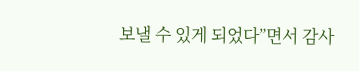보낼 수 있게 되었다”면서 감사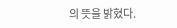의 뜻을 밝혔다.